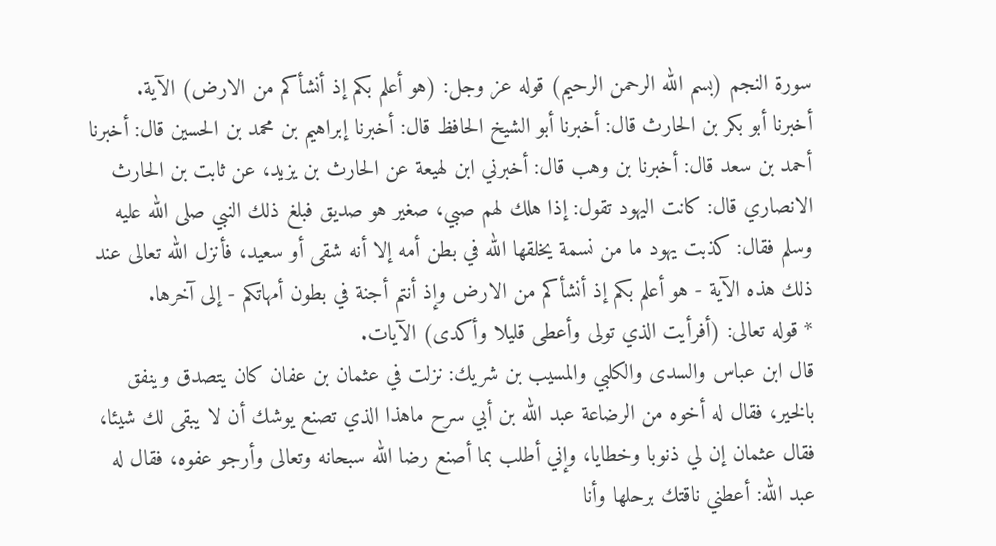سورة النجم (بسم الله الرحمن الرحيم) قوله عز وجل: (هو أعلم بكم إذ أنشأكم من الارض) الآية.
أخبرنا أبو بكر بن الحارث قال: أخبرنا أبو الشيخ الحافظ قال: أخبرنا إبراهيم بن محمد بن الحسين قال: أخبرنا أحمد بن سعد قال: أخبرنا بن وهب قال: أخبرني ابن لهيعة عن الحارث بن يزيد، عن ثابت بن الحارث الانصاري قال: كانت اليهود تقول: إذا هلك لهم صبي، صغير هو صديق فبلغ ذلك النبي صلى الله عليه وسلم فقال: كذبت يهود ما من نسمة يخلقها الله في بطن أمه إلا أنه شقى أو سعيد، فأنزل الله تعالى عند ذلك هذه الآية - هو أعلم بكم إذ أنشأكم من الارض وإذ أنتم أجنة في بطون أمهاتكم - إلى آخرها.
* قوله تعالى: (أفرأيت الذي تولى وأعطى قليلا وأكدى) الآيات.
قال ابن عباس والسدى والكلبي والمسيب بن شريك: نزلت في عثمان بن عفان كان يتصدق وينفق بالخير، فقال له أخوه من الرضاعة عبد الله بن أبي سرح ماهذا الذي تصنع يوشك أن لا يبقى لك شيئا، فقال عثمان إن لي ذنوبا وخطايا، وإني أطلب بما أصنع رضا الله سبحانه وتعالى وأرجو عفوه، فقال له عبد الله: أعطني ناقتك برحلها وأنا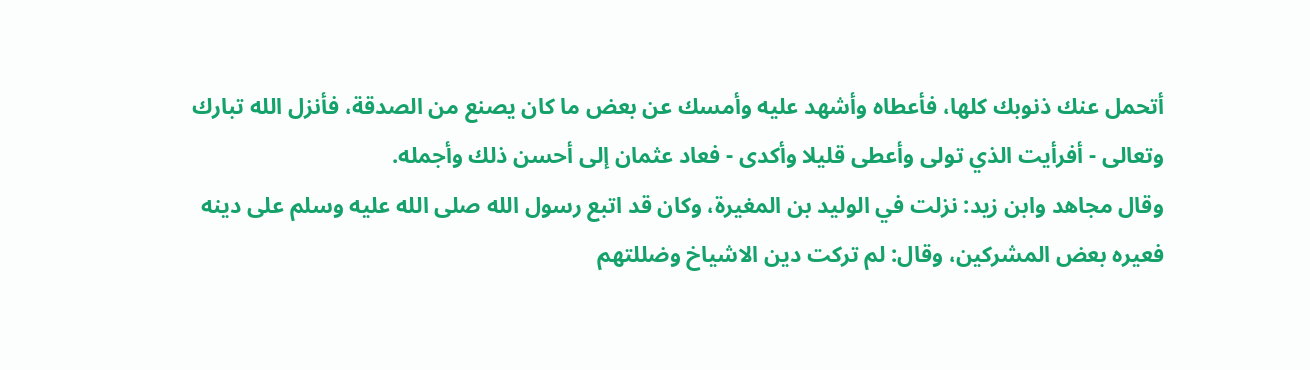أتحمل عنك ذنوبك كلها، فأعطاه وأشهد عليه وأمسك عن بعض ما كان يصنع من الصدقة، فأنزل الله تبارك وتعالى - أفرأيت الذي تولى وأعطى قليلا وأكدى - فعاد عثمان إلى أحسن ذلك وأجمله.
وقال مجاهد وابن زيد: نزلت في الوليد بن المغيرة، وكان قد اتبع رسول الله صلى الله عليه وسلم على دينه فعيره بعض المشركين، وقال: لم تركت دين الاشياخ وضللتهم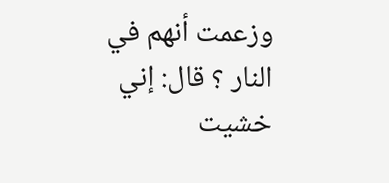وزعمت أنهم في النار ؟ قال: إني خشيت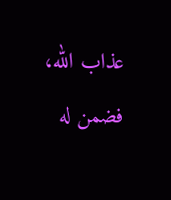عذاب الله، فضمن له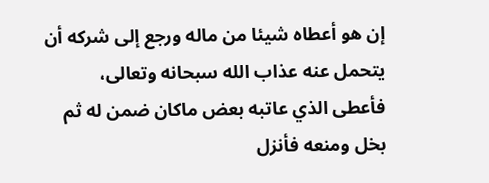إن هو أعطاه شيئا من ماله ورجع إلى شركه أن يتحمل عنه عذاب الله سبحانه وتعالى، فأعطى الذي عاتبه بعض ماكان ضمن له ثم بخل ومنعه فأنزل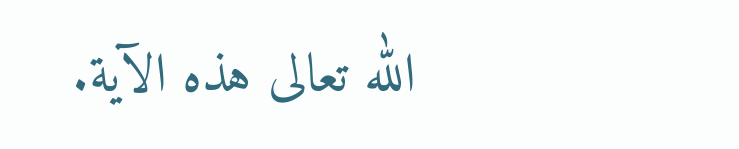الله تعالى هذه الآية.